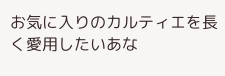お気に入りのカルティエを長く愛用したいあな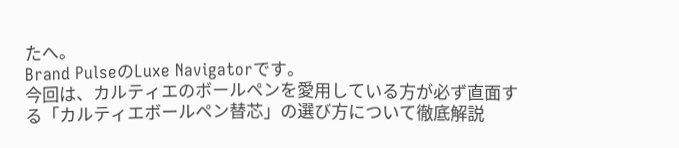たへ。
Brand PulseのLuxe Navigatorです。
今回は、カルティエのボールペンを愛用している方が必ず直面する「カルティエボールペン替芯」の選び方について徹底解説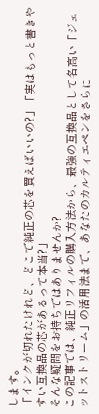します。
「インクが切れたけれど、どこで純正の芯を買えばいいの?」「実はもっと書きやすい互換品の芯があるって本当?」
そんな疑問をお持ちではありませんか?
この記事では、純正リフィルの購入方法から、最強の互換品として名高い「ジェットストリーム」の活用法まで、あなたのカルティエペンをさらに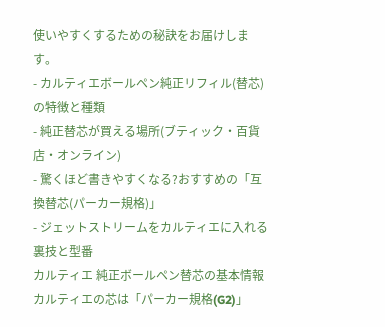使いやすくするための秘訣をお届けします。
- カルティエボールペン純正リフィル(替芯)の特徴と種類
- 純正替芯が買える場所(ブティック・百貨店・オンライン)
- 驚くほど書きやすくなる?おすすめの「互換替芯(パーカー規格)」
- ジェットストリームをカルティエに入れる裏技と型番
カルティエ 純正ボールペン替芯の基本情報
カルティエの芯は「パーカー規格(G2)」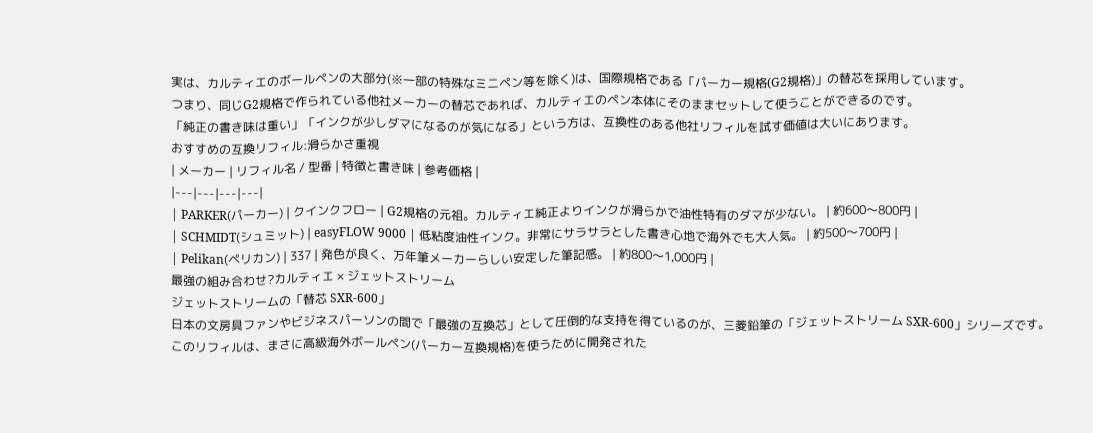実は、カルティエのボールペンの大部分(※一部の特殊なミニペン等を除く)は、国際規格である「パーカー規格(G2規格)」の替芯を採用しています。
つまり、同じG2規格で作られている他社メーカーの替芯であれば、カルティエのペン本体にそのままセットして使うことができるのです。
「純正の書き味は重い」「インクが少しダマになるのが気になる」という方は、互換性のある他社リフィルを試す価値は大いにあります。
おすすめの互換リフィル:滑らかさ重視
| メーカー | リフィル名 / 型番 | 特徴と書き味 | 参考価格 |
|---|---|---|---|
| PARKER(パーカー) | クインクフロー | G2規格の元祖。カルティエ純正よりインクが滑らかで油性特有のダマが少ない。 | 約600〜800円 |
| SCHMIDT(シュミット) | easyFLOW 9000 | 低粘度油性インク。非常にサラサラとした書き心地で海外でも大人気。 | 約500〜700円 |
| Pelikan(ペリカン) | 337 | 発色が良く、万年筆メーカーらしい安定した筆記感。 | 約800〜1,000円 |
最強の組み合わせ?カルティエ × ジェットストリーム
ジェットストリームの「替芯 SXR-600」
日本の文房具ファンやビジネスパーソンの間で「最強の互換芯」として圧倒的な支持を得ているのが、三菱鉛筆の「ジェットストリーム SXR-600」シリーズです。
このリフィルは、まさに高級海外ボールペン(パーカー互換規格)を使うために開発された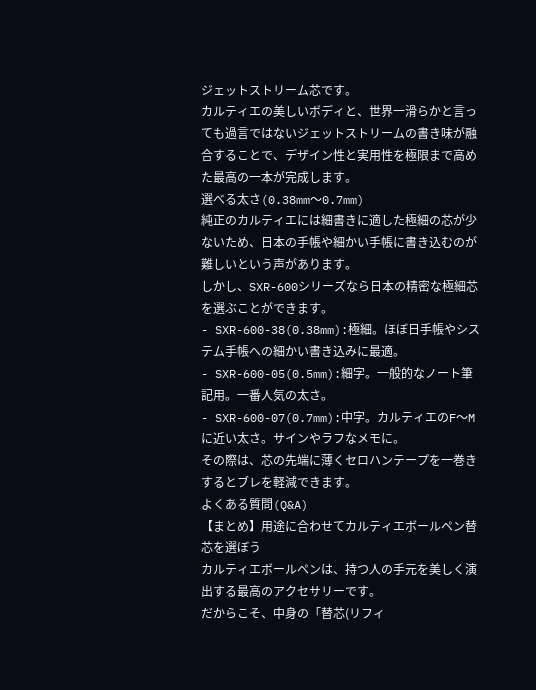ジェットストリーム芯です。
カルティエの美しいボディと、世界一滑らかと言っても過言ではないジェットストリームの書き味が融合することで、デザイン性と実用性を極限まで高めた最高の一本が完成します。
選べる太さ(0.38mm〜0.7mm)
純正のカルティエには細書きに適した極細の芯が少ないため、日本の手帳や細かい手帳に書き込むのが難しいという声があります。
しかし、SXR-600シリーズなら日本の精密な極細芯を選ぶことができます。
- SXR-600-38(0.38mm):極細。ほぼ日手帳やシステム手帳への細かい書き込みに最適。
- SXR-600-05(0.5mm):細字。一般的なノート筆記用。一番人気の太さ。
- SXR-600-07(0.7mm):中字。カルティエのF〜Mに近い太さ。サインやラフなメモに。
その際は、芯の先端に薄くセロハンテープを一巻きするとブレを軽減できます。
よくある質問(Q&A)
【まとめ】用途に合わせてカルティエボールペン替芯を選ぼう
カルティエボールペンは、持つ人の手元を美しく演出する最高のアクセサリーです。
だからこそ、中身の「替芯(リフィ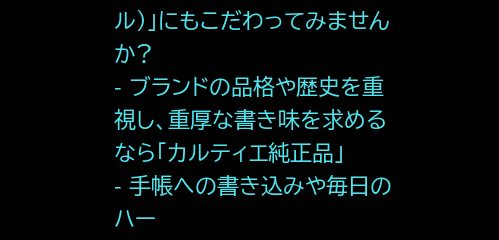ル)」にもこだわってみませんか?
- ブランドの品格や歴史を重視し、重厚な書き味を求めるなら「カルティエ純正品」
- 手帳への書き込みや毎日のハー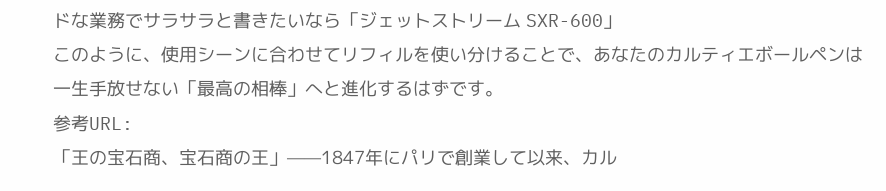ドな業務でサラサラと書きたいなら「ジェットストリーム SXR-600」
このように、使用シーンに合わせてリフィルを使い分けることで、あなたのカルティエボールペンは一生手放せない「最高の相棒」へと進化するはずです。
参考URL:
「王の宝石商、宝石商の王」——1847年にパリで創業して以来、カル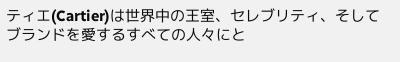ティエ(Cartier)は世界中の王室、セレブリティ、そしてブランドを愛するすべての人々にと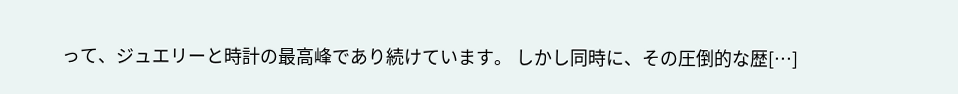って、ジュエリーと時計の最高峰であり続けています。 しかし同時に、その圧倒的な歴[…]